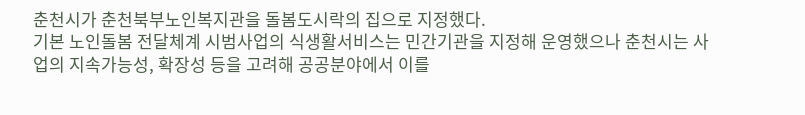춘천시가 춘천북부노인복지관을 돌봄도시락의 집으로 지정했다.
기본 노인돌봄 전달체계 시범사업의 식생활서비스는 민간기관을 지정해 운영했으나 춘천시는 사업의 지속가능성, 확장성 등을 고려해 공공분야에서 이를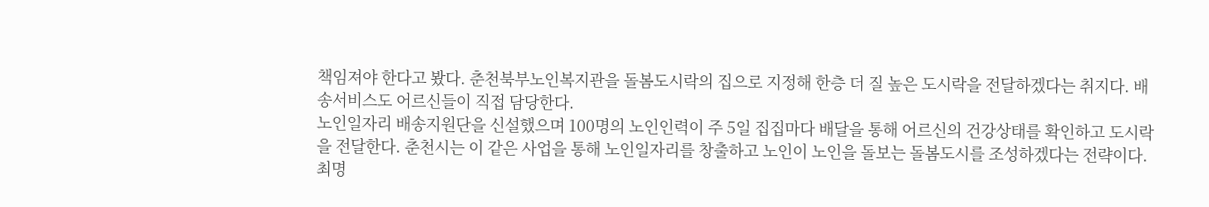책임져야 한다고 봤다. 춘천북부노인복지관을 돌봄도시락의 집으로 지정해 한층 더 질 높은 도시락을 전달하겠다는 취지다. 배송서비스도 어르신들이 직접 담당한다.
노인일자리 배송지원단을 신설했으며 100명의 노인인력이 주 5일 집집마다 배달을 통해 어르신의 건강상태를 확인하고 도시락을 전달한다. 춘천시는 이 같은 사업을 통해 노인일자리를 창출하고 노인이 노인을 돌보는 돌봄도시를 조성하겠다는 전략이다.
최명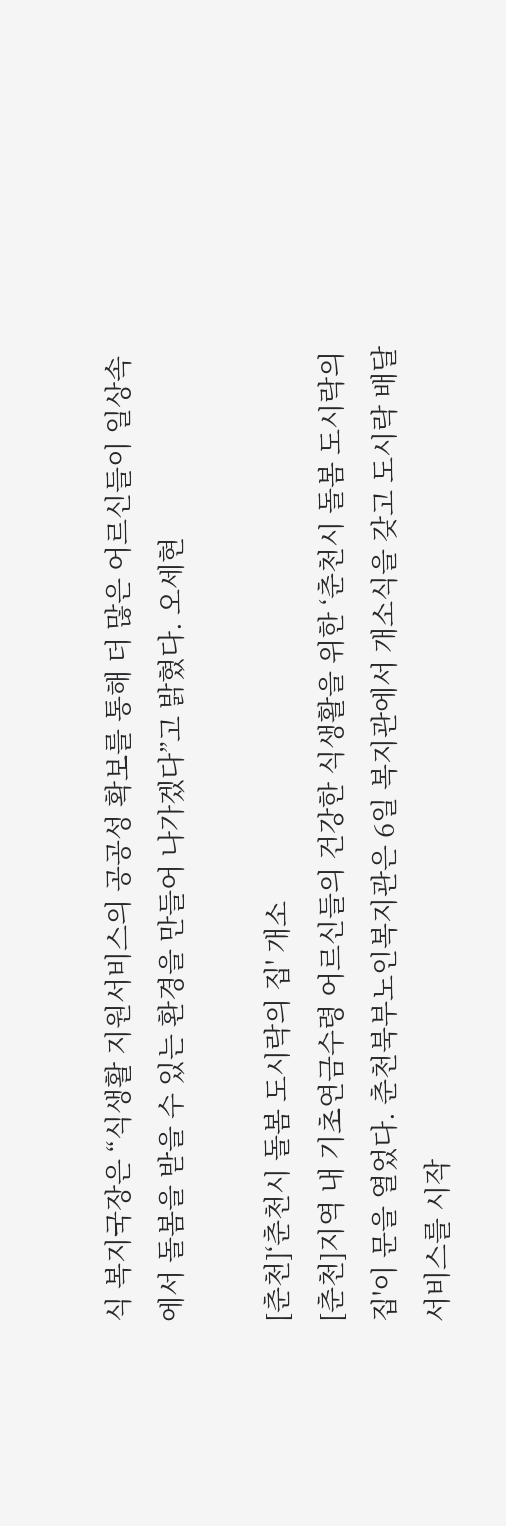식 복지국장은 “식생활 지원서비스의 공공성 확보를 통해 더 많은 어르신들이 일상속에서 돌봄을 받을 수 있는 환경을 만들어 나가겠다”고 밝혔다. 오세현

[춘천]‘춘천시 돌봄 도시락의 집' 개소
[춘천]지역 내 기초연금수령 어르신들의 건강한 식생활을 위한 ‘춘천시 돌봄 도시락의 집'이 문을 열었다. 춘천북부노인복지관은 6일 복지관에서 개소식을 갖고 도시락 배달 서비스를 시작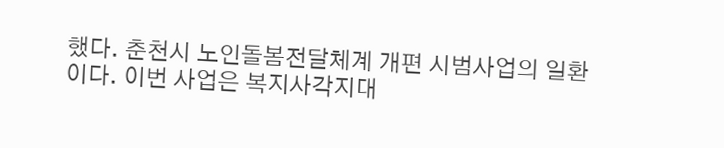했다. 춘천시 노인돌봄전달체계 개편 시범사업의 일환이다. 이번 사업은 복지사각지대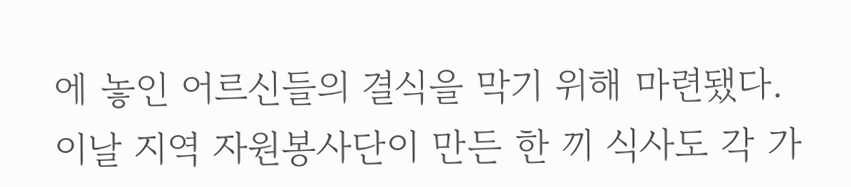에 놓인 어르신들의 결식을 막기 위해 마련됐다. 이날 지역 자원봉사단이 만든 한 끼 식사도 각 가